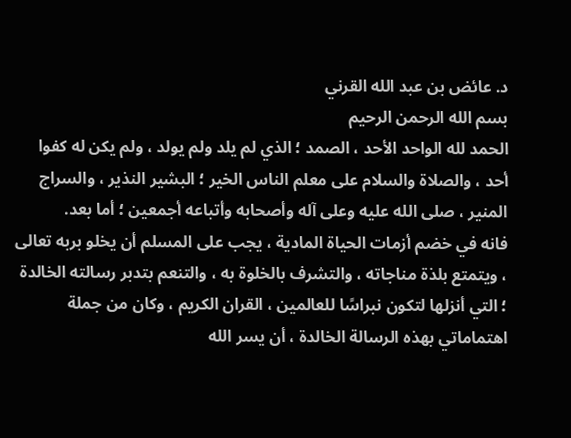د. عائض بن عبد الله القرني
بسم الله الرحمن الرحيم
الحمد لله الواحد الأحد ، الصمد ؛ الذي لم يلد ولم يولد ، ولم يكن له كفوا أحد ، والصلاة والسلام على معلم الناس الخير ؛ البشير النذير ، والسراج المنير ، صلى الله عليه وعلى آله وأصحابه وأتباعه أجمعين ؛ أما بعد.
فانه في خضم أزمات الحياة المادية ، يجب على المسلم أن يخلو بربه تعالى ، ويتمتع بلذة مناجاته ، والتشرف بالخلوة به ، والتنعم بتدبر رسالته الخالدة ؛ التي أنزلها لتكون نبراسًا للعالمين ، القران الكريم ، وكان من جملة اهتماماتي بهذه الرسالة الخالدة ، أن يسر الله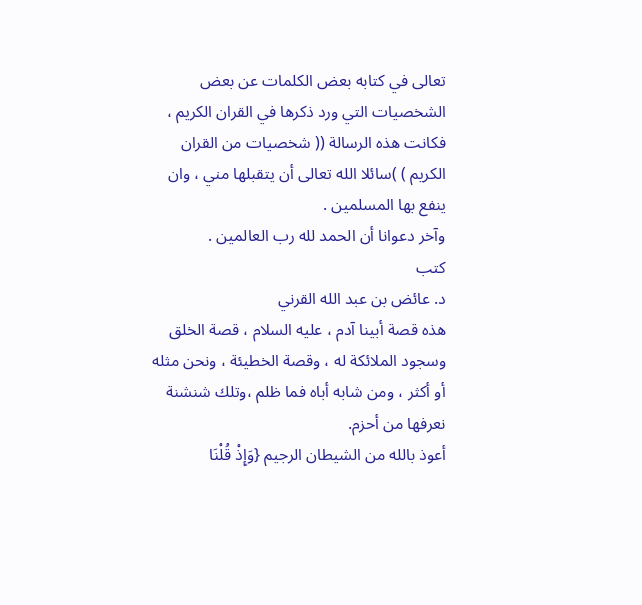تعالى في كتابه بعض الكلمات عن بعض الشخصيات التي ورد ذكرها في القران الكريم ، فكانت هذه الرسالة (( شخصيات من القران الكريم ) )سائلا الله تعالى أن يتقبلها مني ، وان ينفع بها المسلمين .
وآخر دعوانا أن الحمد لله رب العالمين .
كتب
د. عائض بن عبد الله القرني
هذه قصة أبينا آدم ، عليه السلام ، قصة الخلق وسجود الملائكة له ، وقصة الخطيئة ، ونحن مثله أو أكثر ، ومن شابه أباه فما ظلم ،وتلك شنشنة نعرفها من أحزم.
أعوذ بالله من الشيطان الرجيم {وَإِذْ قُلْنَا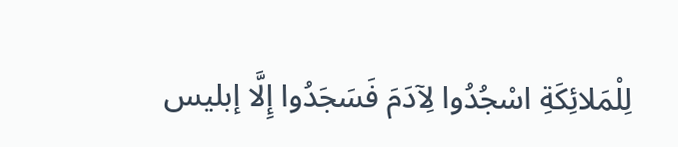لِلْمَلائِكَةِ اسْجُدُوا لِآدَمَ فَسَجَدُوا إِلَّا إبليس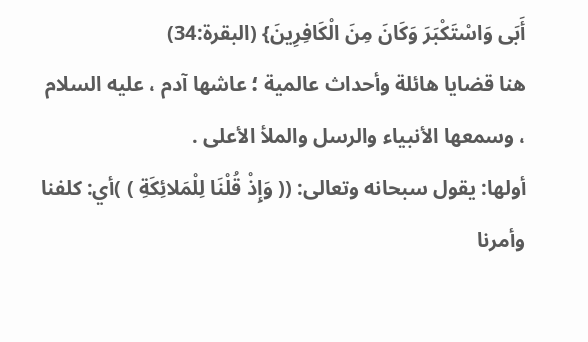أَبَى وَاسْتَكْبَرَ وَكَانَ مِنَ الْكَافِرِينَ} (البقرة:34)
هنا قضايا هائلة وأحداث عالمية ؛ عاشها آدم ، عليه السلام ، وسمعها الأنبياء والرسل والملأ الأعلى .
أولها: يقول سبحانه وتعالى: (( وَإِذْ قُلْنَا لِلْمَلائِكَةِ ) )أي: كلفنا وأمرنا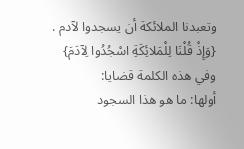وتعبدنا الملائكة أن يسجدوا لآدم .
{وَإِذْ قُلْنَا لِلْمَلائِكَةِ اسْجُدُوا لِآدَمَ} وفي هذه الكلمة قضايا:
أولها: ما هو هذا السجود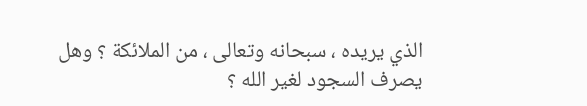الذي يريده ، سبحانه وتعالى ، من الملائكة ؟ وهل يصرف السجود لغير الله ؟